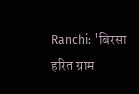Ranchi: 'बिरसा हरित ग्राम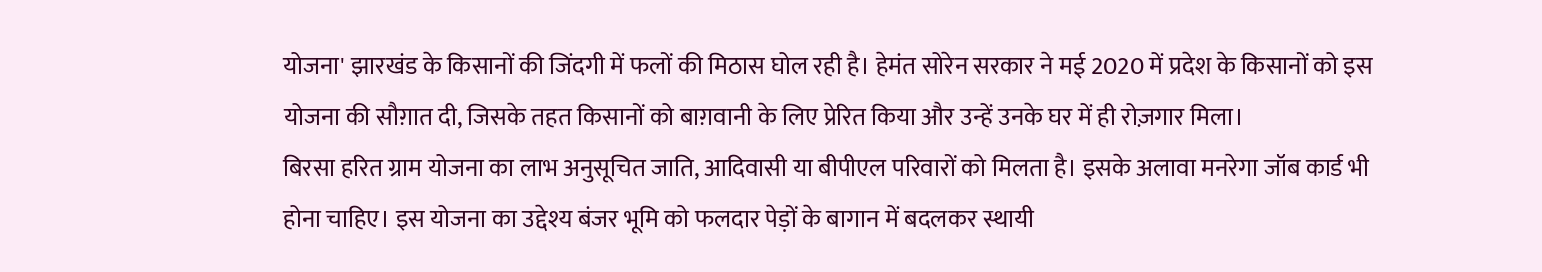योजना' झारखंड के किसानों की जिंदगी में फलों की मिठास घोल रही है। हेमंत सोरेन सरकार ने मई 2020 में प्रदेश के किसानों को इस योजना की सौग़ात दी, जिसके तहत किसानों को बाग़वानी के लिए प्रेरित किया और उन्हें उनके घर में ही रोज़गार मिला।
बिरसा हरित ग्राम योजना का लाभ अनुसूचित जाति, आदिवासी या बीपीएल परिवारों को मिलता है। इसके अलावा मनरेगा जॉब कार्ड भी होना चाहिए। इस योजना का उद्देश्य बंजर भूमि को फलदार पेड़ों के बागान में बदलकर स्थायी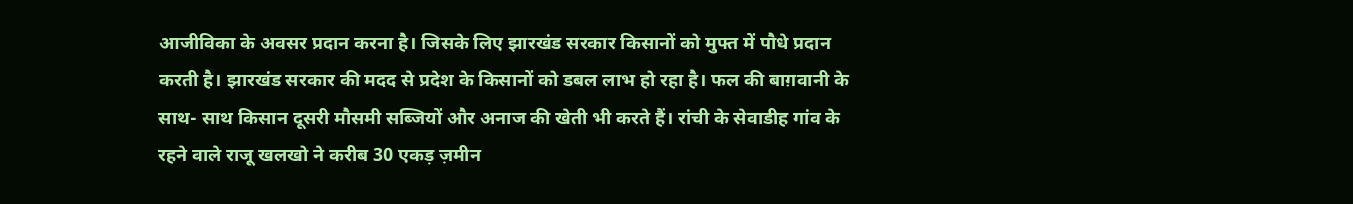आजीविका के अवसर प्रदान करना है। जिसके लिए झारखंड सरकार किसानों को मुफ्त में पौधे प्रदान करती है। झारखंड सरकार की मदद से प्रदेश के किसानों को डबल लाभ हो रहा है। फल की बाग़वानी के साथ- साथ किसान दूसरी मौसमी सब्जियों और अनाज की खेती भी करते हैं। रांची के सेवाडीह गांव के रहने वाले राजू खलखो ने करीब 30 एकड़ ज़मीन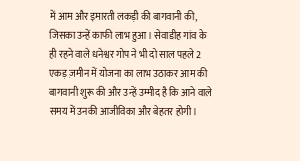में आम और इमारती लकड़ी की बागवानी की, जिसका उन्हें काफी लाभ हुआ। सेवाडीह गांव के ही रहने वाले धनेश्वर गोप ने भी दो साल पहले 2 एकड़ ज़मीन में योजना का लाभ उठाकर आम की बागवानी शुरू की और उन्हें उम्मीद है कि आने वाले समय में उनकी आजीविका और बेहतर होगी।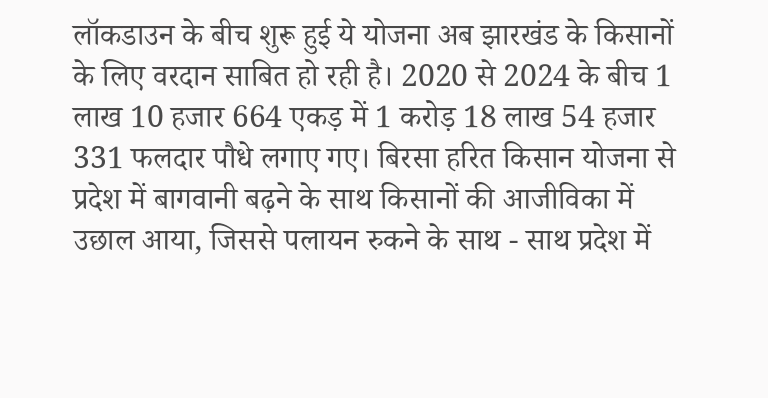लॉकडाउन के बीच शुरू हुई ये योजना अब झारखंड के किसानों के लिए वरदान साबित हो रही है। 2020 से 2024 के बीच 1 लाख 10 हजार 664 एकड़ में 1 करोड़ 18 लाख 54 हजार 331 फलदार पौधे लगाए गए। बिरसा हरित किसान योजना से प्रदेश में बागवानी बढ़ने के साथ किसानों की आजीविका में उछाल आया, जिससे पलायन रुकने के साथ - साथ प्रदेश में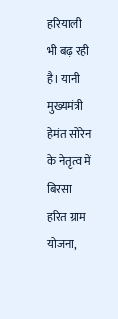हरियाली भी बढ़ रही है। यानी मुख्यमंत्री हेमंत सोरेन के नेतृत्व में बिरसा हरित ग्राम योजना,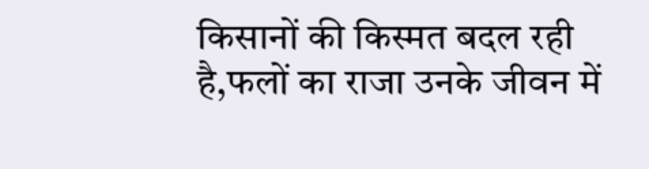किसानों की किस्मत बदल रही है,फलों का राजा उनके जीवन में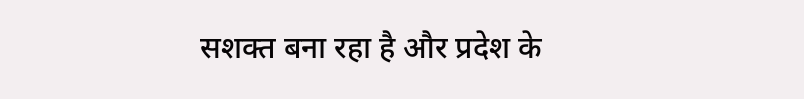सशक्त बना रहा है और प्रदेश के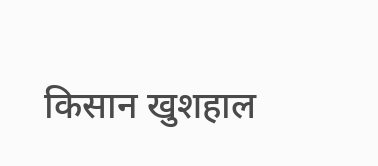किसान खुशहाल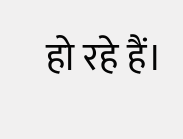हो रहे हैं।